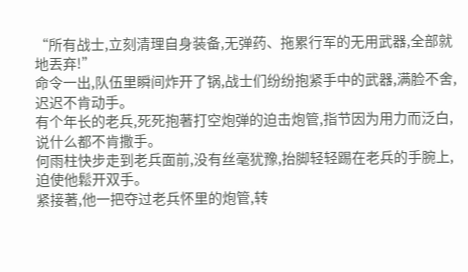“所有战士,立刻清理自身装备,无弹药、拖累行军的无用武器,全部就地丟弃!”
命令一出,队伍里瞬间炸开了锅,战士们纷纷抱紧手中的武器,满脸不舍,迟迟不肯动手。
有个年长的老兵,死死抱著打空炮弹的迫击炮管,指节因为用力而泛白,说什么都不肯撒手。
何雨柱快步走到老兵面前,没有丝毫犹豫,抬脚轻轻踢在老兵的手腕上,迫使他鬆开双手。
紧接著,他一把夺过老兵怀里的炮管,转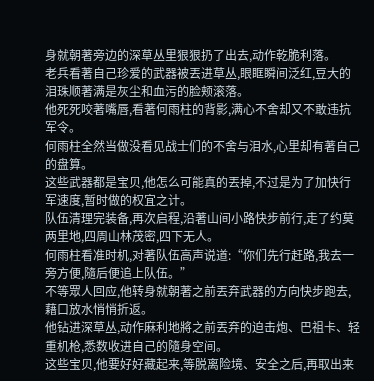身就朝著旁边的深草丛里狠狠扔了出去,动作乾脆利落。
老兵看著自己珍爱的武器被丟进草丛,眼眶瞬间泛红,豆大的泪珠顺著满是灰尘和血污的脸颊滚落。
他死死咬著嘴唇,看著何雨柱的背影,满心不舍却又不敢违抗军令。
何雨柱全然当做没看见战士们的不舍与泪水,心里却有著自己的盘算。
这些武器都是宝贝,他怎么可能真的丟掉,不过是为了加快行军速度,暂时做的权宜之计。
队伍清理完装备,再次启程,沿著山间小路快步前行,走了约莫两里地,四周山林茂密,四下无人。
何雨柱看准时机,对著队伍高声说道:“你们先行赶路,我去一旁方便,隨后便追上队伍。”
不等眾人回应,他转身就朝著之前丟弃武器的方向快步跑去,藉口放水悄悄折返。
他钻进深草丛,动作麻利地將之前丟弃的迫击炮、巴祖卡、轻重机枪,悉数收进自己的隨身空间。
这些宝贝,他要好好藏起来,等脱离险境、安全之后,再取出来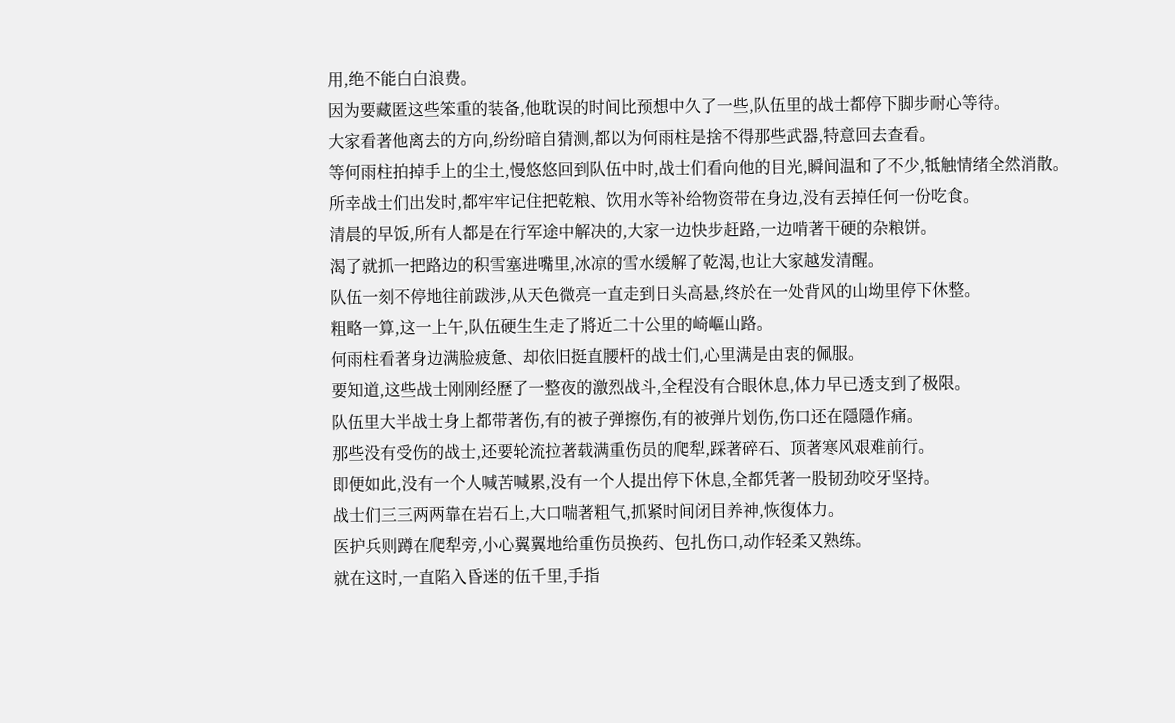用,绝不能白白浪费。
因为要藏匿这些笨重的装备,他耽误的时间比预想中久了一些,队伍里的战士都停下脚步耐心等待。
大家看著他离去的方向,纷纷暗自猜测,都以为何雨柱是捨不得那些武器,特意回去查看。
等何雨柱拍掉手上的尘土,慢悠悠回到队伍中时,战士们看向他的目光,瞬间温和了不少,牴触情绪全然消散。
所幸战士们出发时,都牢牢记住把乾粮、饮用水等补给物资带在身边,没有丟掉任何一份吃食。
清晨的早饭,所有人都是在行军途中解决的,大家一边快步赶路,一边啃著干硬的杂粮饼。
渴了就抓一把路边的积雪塞进嘴里,冰凉的雪水缓解了乾渴,也让大家越发清醒。
队伍一刻不停地往前跋涉,从天色微亮一直走到日头高悬,终於在一处背风的山坳里停下休整。
粗略一算,这一上午,队伍硬生生走了將近二十公里的崎嶇山路。
何雨柱看著身边满脸疲惫、却依旧挺直腰杆的战士们,心里满是由衷的佩服。
要知道,这些战士刚刚经歷了一整夜的激烈战斗,全程没有合眼休息,体力早已透支到了极限。
队伍里大半战士身上都带著伤,有的被子弹擦伤,有的被弹片划伤,伤口还在隱隱作痛。
那些没有受伤的战士,还要轮流拉著载满重伤员的爬犁,踩著碎石、顶著寒风艰难前行。
即便如此,没有一个人喊苦喊累,没有一个人提出停下休息,全都凭著一股韧劲咬牙坚持。
战士们三三两两靠在岩石上,大口喘著粗气,抓紧时间闭目养神,恢復体力。
医护兵则蹲在爬犁旁,小心翼翼地给重伤员换药、包扎伤口,动作轻柔又熟练。
就在这时,一直陷入昏迷的伍千里,手指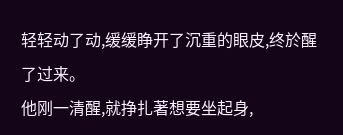轻轻动了动,缓缓睁开了沉重的眼皮,终於醒了过来。
他刚一清醒,就挣扎著想要坐起身,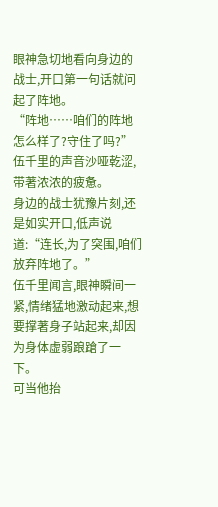眼神急切地看向身边的战士,开口第一句话就问起了阵地。
“阵地……咱们的阵地怎么样了?守住了吗?”伍千里的声音沙哑乾涩,带著浓浓的疲惫。
身边的战士犹豫片刻,还是如实开口,低声说道:“连长,为了突围,咱们放弃阵地了。”
伍千里闻言,眼神瞬间一紧,情绪猛地激动起来,想要撑著身子站起来,却因为身体虚弱踉蹌了一下。
可当他抬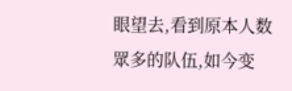眼望去,看到原本人数眾多的队伍,如今变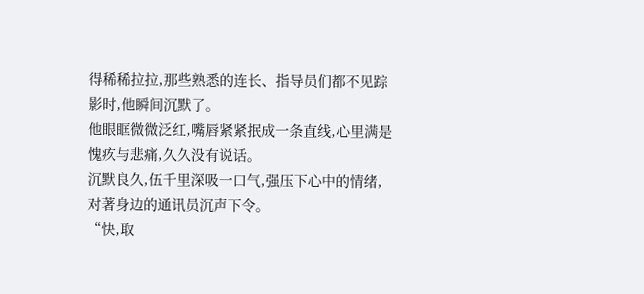得稀稀拉拉,那些熟悉的连长、指导员们都不见踪影时,他瞬间沉默了。
他眼眶微微泛红,嘴唇紧紧抿成一条直线,心里满是愧疚与悲痛,久久没有说话。
沉默良久,伍千里深吸一口气,强压下心中的情绪,对著身边的通讯员沉声下令。
“快,取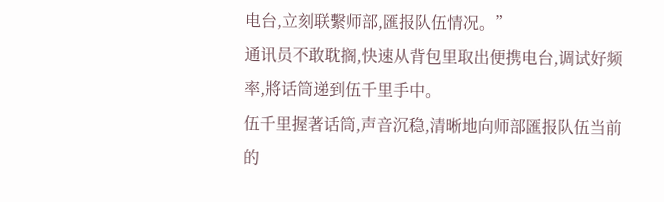电台,立刻联繫师部,匯报队伍情况。”
通讯员不敢耽搁,快速从背包里取出便携电台,调试好频率,將话筒递到伍千里手中。
伍千里握著话筒,声音沉稳,清晰地向师部匯报队伍当前的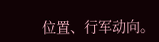位置、行军动向。